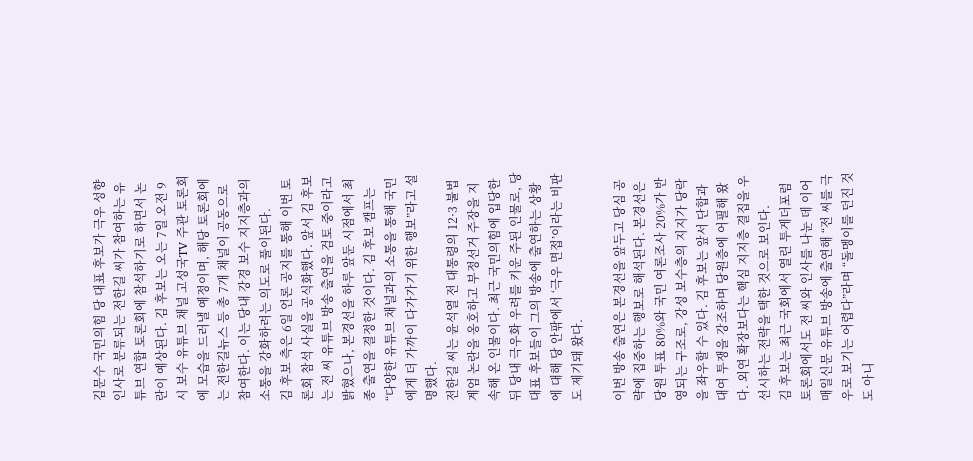김문수 국민의힘 당 대표 후보가 극우 성향 인사로 분류되는 전한길 씨가 참여하는 유튜브 연합 토론회에 참석하기로 하면서 논란이 예상된다. 김 후보는 오는 7일 오전 9시 보수 유튜브 채널 고성국TV 주관 토론회에 모습을 드러낼 예정이며, 해당 토론회에는 전한길뉴스 등 총 7개 채널이 공동으로 참여한다. 이는 당내 강경 보수 지지층과의 소통을 강화하려는 의도로 풀이된다.
김 후보 측은 6일 언론 공지를 통해 이번 토론회 참석 사실을 공식화했다. 앞서 김 후보는 전 씨 유튜브 방송 출연을 검토 중이라고 밝혔으나, 본경선을 하루 앞둔 시점에서 최종 출연을 결정한 것이다. 김 후보 캠프는 “다양한 유튜브 채널과의 소통을 통해 국민에게 더 가까이 다가가기 위한 행보”라고 설명했다.
전한길 씨는 윤석열 전 대통령의 12·3 불법 계엄 논란을 옹호하고 부정선거 주장을 지속해 온 인물이다. 최근 국민의힘에 입당한 뒤 당내 극우화 우려를 키운 주된 인물로, 당 대표 후보들이 그의 방송에 출연하는 상황에 대해 당 안팎에서 ‘극우 면접’이라는 비판도 제기돼 왔다.

이번 방송 출연은 본경선을 앞두고 당심 공략에 집중하는 행보로 해석된다. 본경선은 당원 투표 80%와 국민 여론조사 20%가 반영되는 구조로, 강성 보수층의 지지가 당락을 좌우할 수 있다. 김 후보는 앞서 단합과 대여 투쟁을 강조하며 당원층에 어필해 왔다. 외연 확장보다는 핵심 지지층 결집을 우선시하는 전략을 택한 것으로 보인다.
김 후보는 최근 국회에서 열린 투게더포럼 토론회에서도 전 씨와 인사를 나눈 데 이어 매일신문 유튜브 방송에 출연해 “전 씨를 극우로 보기는 어렵다”라며 “돌멩이를 던진 것도 아니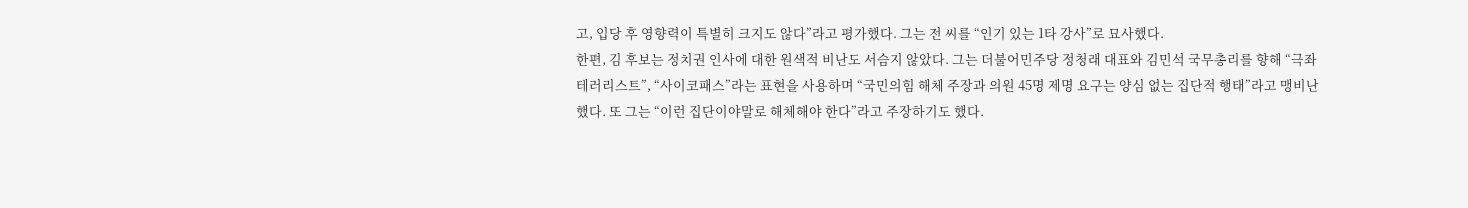고, 입당 후 영향력이 특별히 크지도 않다”라고 평가했다. 그는 전 씨를 “인기 있는 1타 강사”로 묘사했다.
한편, 김 후보는 정치권 인사에 대한 원색적 비난도 서슴지 않았다. 그는 더불어민주당 정청래 대표와 김민석 국무총리를 향해 “극좌 테러리스트”, “사이코패스”라는 표현을 사용하며 “국민의힘 해체 주장과 의원 45명 제명 요구는 양심 없는 집단적 행태”라고 맹비난했다. 또 그는 “이런 집단이야말로 해체해야 한다”라고 주장하기도 했다.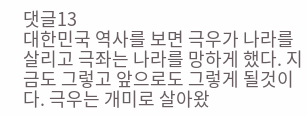댓글13
대한민국 역사를 보면 극우가 나라를 살리고 극좌는 나라를 망하게 했다. 지금도 그렇고 앞으로도 그렇게 될것이다. 극우는 개미로 살아왔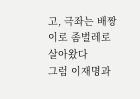고, 극좌는 배짱이로 좀벌레로 살아왔다
그럼 이재명과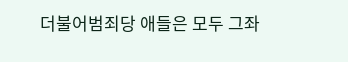더불어범죄당 애들은 모두 그좌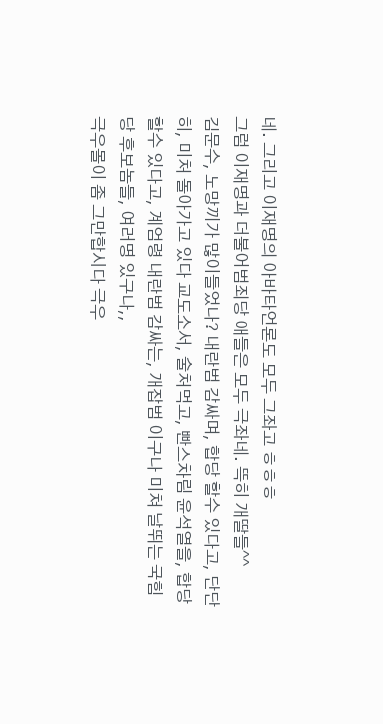네. 그리고 이재명의 아바타언론도 모두 그좌고 ㅎㅎㅎ
그럼 이재명과 더불어범죄당 애들은 모두 극좌네. 뜩히 개딸들^^
김문수, 노망끼가 많이들었나? 내란범 감싸며, 합당 할수 있다고, 단단히, 미처 돌아가고 있다 교도소서, 술처먹고, 빤스차림 윤석열을, 합당 할수 있다고, 계엄령 내란범 감싸는, 개잡범 이구나 미쳐 날뛰는 국힘당 후보놈들, 여러명 있구나,,
극우몰이 좀 그만합시다 극우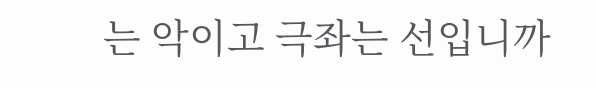는 악이고 극좌는 선입니까